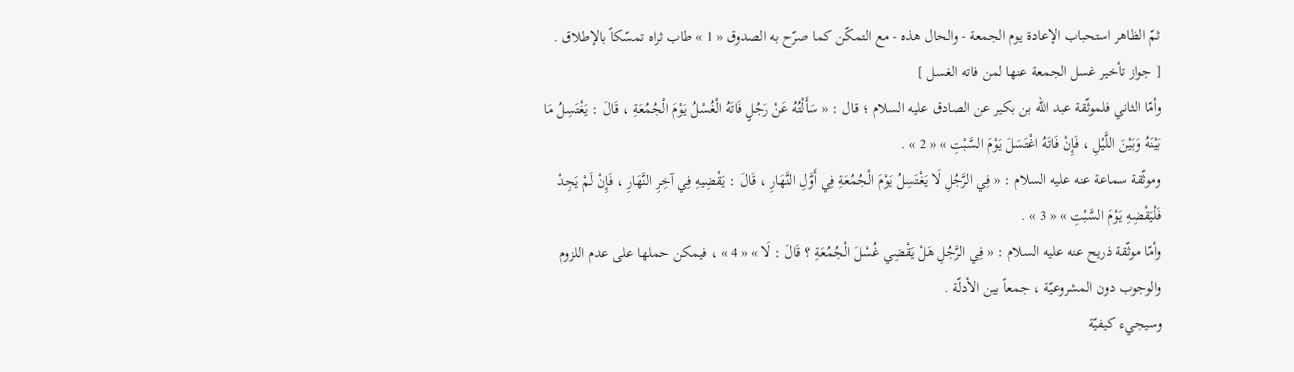ثمّ الظاهر استحباب الإعادة يوم الجمعة - والحال هذه - مع التمكّن كما صرّح به الصدوق « 1 » طاب ثراه تمسّكاً بالإطلاق .
[ جواز تأخير غسل الجمعة عنها لمن فاته الغسل ]
وأمّا الثاني فلموثّقة عبد اللّه بن بكير عن الصادق عليه السلام ؛ قال : « سَأَلْتُهُ عَنْ رَجُلٍ فَاتَهُ الْغُسْلُ يَوْمَ الْجُمُعَةِ ، قَالَ : يَغْتَسِلُ مَا بَيْنَهُ وَبَيْنَ اللَّيْلِ ، فَإِنْ فَاتَهُ اغْتَسَلَ يَوْمَ السَّبْتِ » « 2 » .
وموثّقة سماعة عنه عليه السلام : « فِي الرَّجُلِ لَا يَغْتَسِلُ يَوْمَ الْجُمُعَةِ فِي أَوَّلِ النَّهَارِ ، قَالَ : يَقْضِيهِ فِي آخِرِ النَّهَارِ ، فَإِنْ لَمْ يَجِدْ فَلْيَقْضِهِ يَوْمَ السَّبْتِ » « 3 » .
وأمّا موثّقة ذريح عنه عليه السلام : « فِي الرَّجُلِ هَلْ يَقْضِي غُسْلَ الْجُمُعَةِ ؟ قَالَ : لَا » « 4 » ، فيمكن حملها على عدم اللزوم والوجوب دون المشروعيّة ، جمعاً بين الأدلّة .
وسيجيء كيفيّة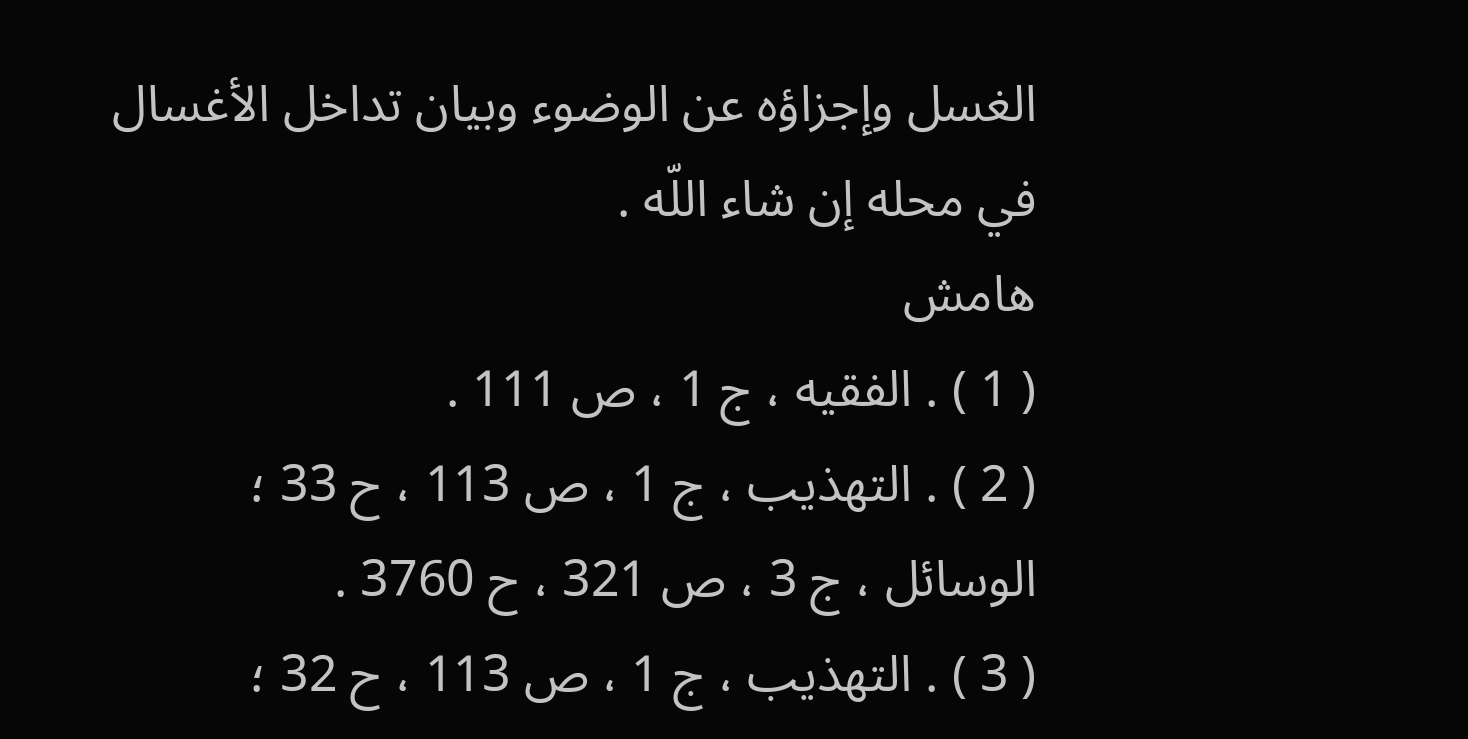الغسل وإجزاؤه عن الوضوء وبيان تداخل الأغسال في محله إن شاء اللّه .
هامش
( 1 ) . الفقيه ، ج 1 ، ص 111 .
( 2 ) . التهذيب ، ج 1 ، ص 113 ، ح 33 ؛ الوسائل ، ج 3 ، ص 321 ، ح 3760 .
( 3 ) . التهذيب ، ج 1 ، ص 113 ، ح 32 ؛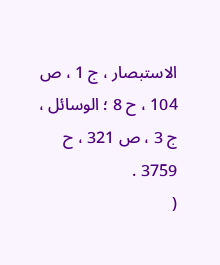الاستبصار ، ج 1 ، ص 104 ، ح 8 ؛ الوسائل ، ج 3 ، ص 321 ، ح 3759 .
(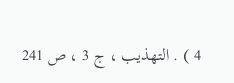4 ) . التهذيب ، ج 3 ، ص 241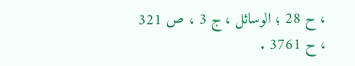، ح 28 ؛ الوسائل ، ج 3 ، ص 321 ، ح 3761 .